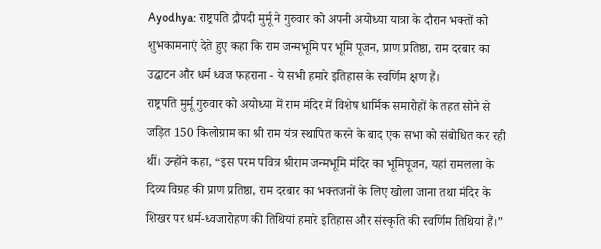Ayodhya: राष्ट्रपति द्रौपदी मुर्मू ने गुरुवार को अपनी अयोध्या यात्रा के दौरान भक्तों को शुभकामनाएं देते हुए कहा कि राम जन्मभूमि पर भूमि पूजन, प्राण प्रतिष्ठा, राम दरबार का उद्घाटन और धर्म ध्वज फहराना - ये सभी हमारे इतिहास के स्वर्णिम क्षण हैं।
राष्ट्रपति मुर्मू गुरुवार को अयोध्या में राम मंदिर में विशेष धार्मिक समारोहों के तहत सोने से जड़ित 150 किलोग्राम का श्री राम यंत्र स्थापित करने के बाद एक सभा को संबोधित कर रही थीं। उन्होंने कहा, “इस परम पवित्र श्रीराम जन्मभूमि मंदिर का भूमिपूजन, यहां रामलला के दिव्य विग्रह की प्राण प्रतिष्ठा, राम दरबार का भक्तजनों के लिए खोला जाना तथा मंदिर के शिखर पर धर्म-ध्वजारोहण की तिथियां हमारे इतिहास और संस्कृति की स्वर्णिम तिथियां हैं।”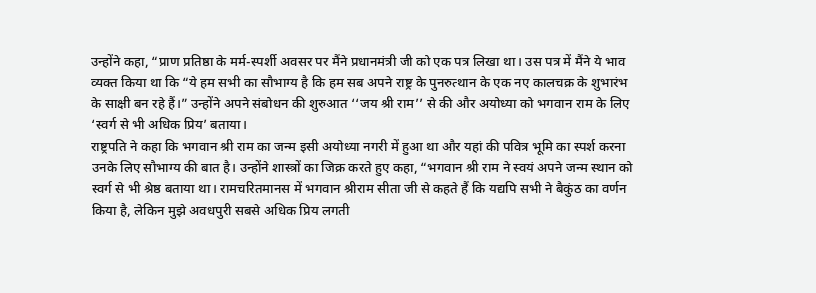उन्होंने कहा, “प्राण प्रतिष्ठा के मर्म-स्पर्शी अवसर पर मैंने प्रधानमंत्री जी को एक पत्र लिखा था। उस पत्र में मैंने ये भाव व्यक्त किया था कि “ये हम सभी का सौभाग्य है कि हम सब अपने राष्ट्र के पुनरुत्थान के एक नए कालचक्र के शुभारंभ के साक्षी बन रहे हैं।” उन्होंने अपने संबोधन की शुरुआत ‘‘जय श्री राम’’ से की और अयोध्या को भगवान राम के लिए ‘स्वर्ग से भी अधिक प्रिय’ बताया।
राष्ट्रपति ने कहा कि भगवान श्री राम का जन्म इसी अयोध्या नगरी में हुआ था और यहां की पवित्र भूमि का स्पर्श करना उनके लिए सौभाग्य की बात है। उन्होंने शास्त्रों का जिक्र करते हुए कहा, “भगवान श्री राम ने स्वयं अपने जन्म स्थान को स्वर्ग से भी श्रेष्ठ बताया था। रामचरितमानस में भगवान श्रीराम सीता जी से कहते हैं कि यद्यपि सभी ने बैकुंठ का वर्णन किया है, लेकिन मुझे अवधपुरी सबसे अधिक प्रिय लगती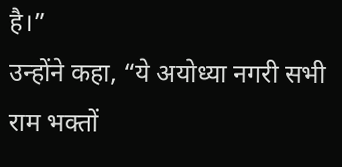है।”
उन्होंने कहा, “ये अयोध्या नगरी सभी राम भक्तों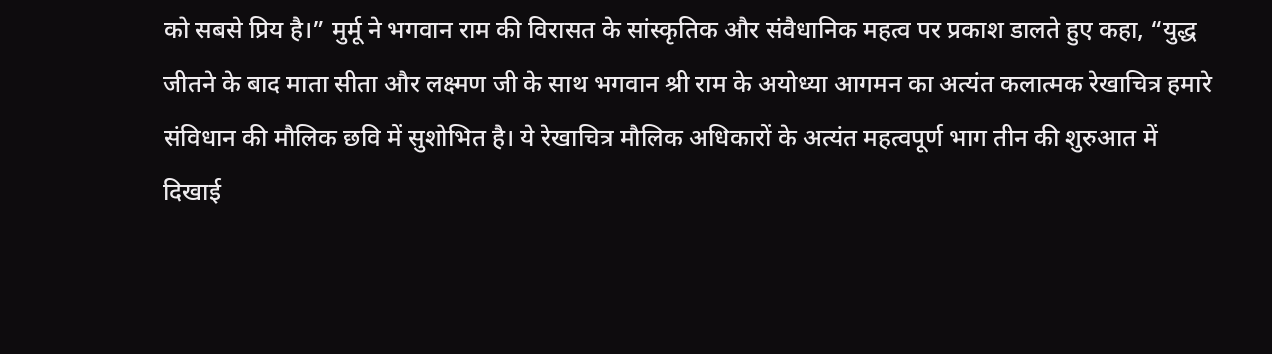को सबसे प्रिय है।” मुर्मू ने भगवान राम की विरासत के सांस्कृतिक और संवैधानिक महत्व पर प्रकाश डालते हुए कहा, “युद्ध जीतने के बाद माता सीता और लक्ष्मण जी के साथ भगवान श्री राम के अयोध्या आगमन का अत्यंत कलात्मक रेखाचित्र हमारे संविधान की मौलिक छवि में सुशोभित है। ये रेखाचित्र मौलिक अधिकारों के अत्यंत महत्वपूर्ण भाग तीन की शुरुआत में दिखाई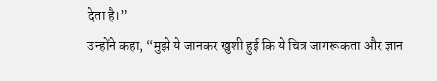देता है।”
उन्होंने कहा, “मुझे ये जानकर खुशी हुई कि ये चित्र जागरूकता और ज्ञान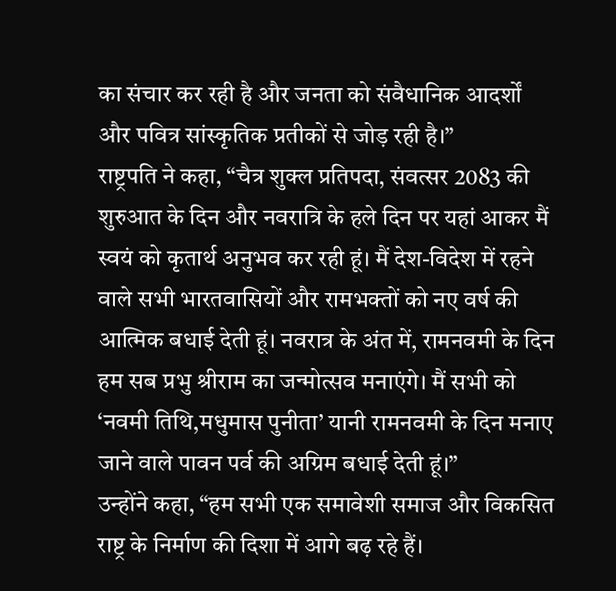का संचार कर रही है और जनता को संवैधानिक आदर्शों और पवित्र सांस्कृतिक प्रतीकों से जोड़ रही है।”
राष्ट्रपति ने कहा, “चैत्र शुक्ल प्रतिपदा, संवत्सर 2083 की शुरुआत के दिन और नवरात्रि के हले दिन पर यहां आकर मैं स्वयं को कृतार्थ अनुभव कर रही हूं। मैं देश-विदेश में रहने वाले सभी भारतवासियों और रामभक्तों को नए वर्ष की आत्मिक बधाई देती हूं। नवरात्र के अंत में, रामनवमी के दिन हम सब प्रभु श्रीराम का जन्मोत्सव मनाएंगे। मैं सभी को ‘नवमी तिथि,मधुमास पुनीता’ यानी रामनवमी के दिन मनाए जाने वाले पावन पर्व की अग्रिम बधाई देती हूं।”
उन्होंने कहा, “हम सभी एक समावेशी समाज और विकसित राष्ट्र के निर्माण की दिशा में आगे बढ़ रहे हैं।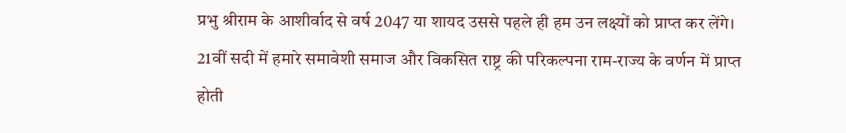प्रभु श्रीराम के आशीर्वाद से वर्ष 2047 या शायद उससे पहले ही हम उन लक्ष्यों को प्राप्त कर लेंगे। 21वीं सदी में हमारे समावेशी समाज और विकसित राष्ट्र की परिकल्पना राम-राज्य के वर्णन में प्राप्त होती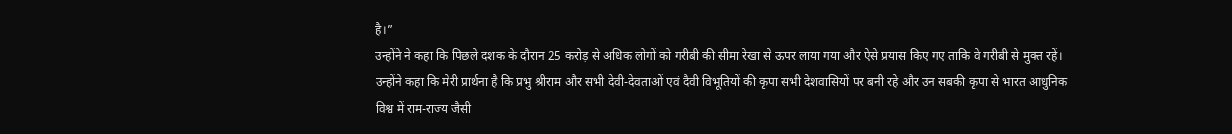है।”
उन्होंने ने कहा कि पिछले दशक के दौरान 25 करोड़ से अधिक लोगों को गरीबी की सीमा रेखा से ऊपर लाया गया और ऐसे प्रयास किए गए ताकि वे गरीबी से मुक्त रहें। उन्होंने कहा कि मेरी प्रार्थना है कि प्रभु श्रीराम और सभी देवी-देवताओं एवं दैवी विभूतियों की कृपा सभी देशवासियों पर बनी रहे और उन सबकी कृपा से भारत आधुनिक विश्व में राम-राज्य जैसी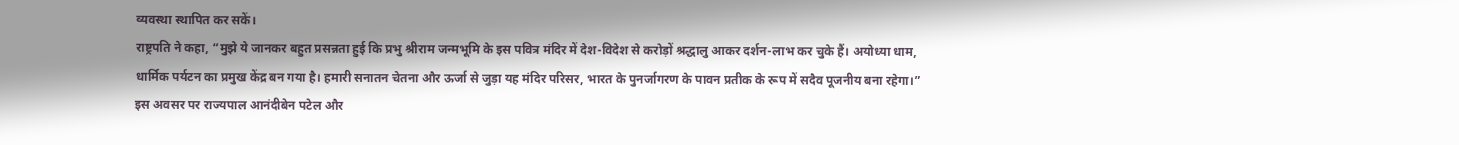व्यवस्था स्थापित कर सकें।
राष्ट्रपति ने कहा, “मुझे ये जानकर बहुत प्रसन्नता हुई कि प्रभु श्रीराम जन्मभूमि के इस पवित्र मंदिर में देश-विदेश से करोड़ों श्रद्धालु आकर दर्शन-लाभ कर चुके हैं। अयोध्या धाम, धार्मिक पर्यटन का प्रमुख केंद्र बन गया है। हमारी सनातन चेतना और ऊर्जा से जुड़ा यह मंदिर परिसर, भारत के पुनर्जागरण के पावन प्रतीक के रूप में सदैव पूजनीय बना रहेगा।”
इस अवसर पर राज्यपाल आनंदीबेन पटेल और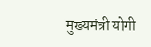मुख्यमंत्री योगी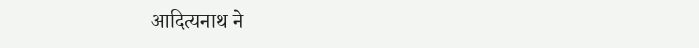आदित्यनाथ ने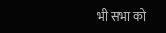भी सभा को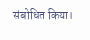संबोधित किया।